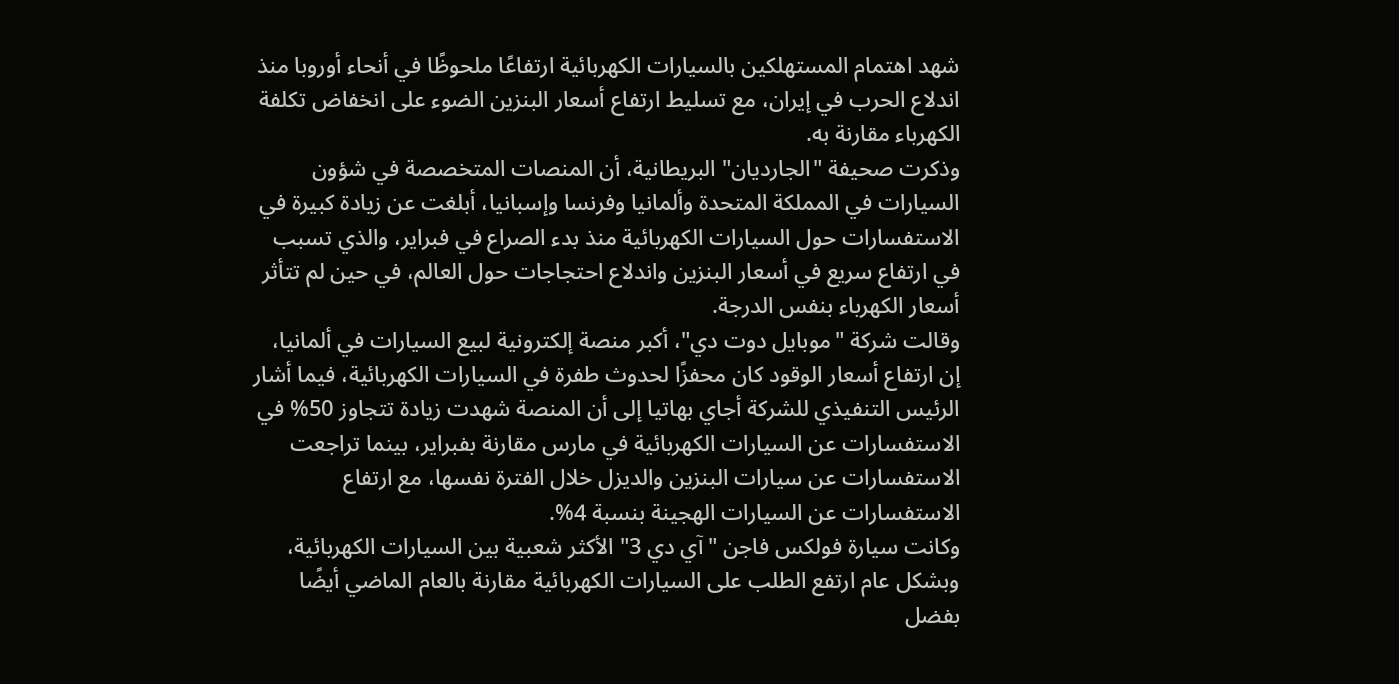شهد اهتمام المستهلكين بالسيارات الكهربائية ارتفاعًا ملحوظًا في أنحاء أوروبا منذ اندلاع الحرب في إيران، مع تسليط ارتفاع أسعار البنزين الضوء على انخفاض تكلفة الكهرباء مقارنة به.
وذكرت صحيفة "الجارديان" البريطانية، أن المنصات المتخصصة في شؤون السيارات في المملكة المتحدة وألمانيا وفرنسا وإسبانيا، أبلغت عن زيادة كبيرة في الاستفسارات حول السيارات الكهربائية منذ بدء الصراع في فبراير، والذي تسبب في ارتفاع سريع في أسعار البنزين واندلاع احتجاجات حول العالم، في حين لم تتأثر أسعار الكهرباء بنفس الدرجة.
وقالت شركة "موبايل دوت دي"، أكبر منصة إلكترونية لبيع السيارات في ألمانيا، إن ارتفاع أسعار الوقود كان محفزًا لحدوث طفرة في السيارات الكهربائية، فيما أشار الرئيس التنفيذي للشركة أجاي بهاتيا إلى أن المنصة شهدت زيادة تتجاوز 50% في الاستفسارات عن السيارات الكهربائية في مارس مقارنة بفبراير، بينما تراجعت الاستفسارات عن سيارات البنزين والديزل خلال الفترة نفسها، مع ارتفاع الاستفسارات عن السيارات الهجينة بنسبة 4%.
وكانت سيارة فولكس فاجن "آي دي 3" الأكثر شعبية بين السيارات الكهربائية، وبشكل عام ارتفع الطلب على السيارات الكهربائية مقارنة بالعام الماضي أيضًا بفضل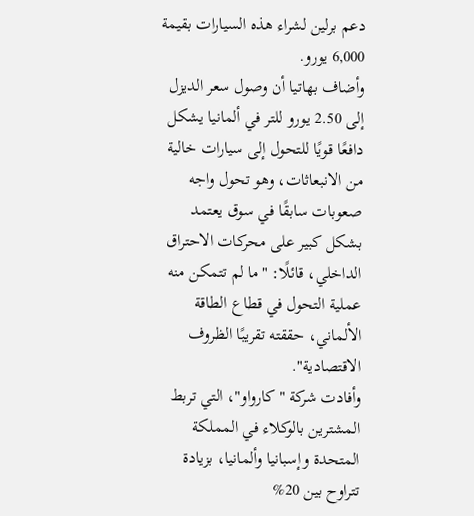دعم برلين لشراء هذه السيارات بقيمة 6,000 يورو.
وأضاف بهاتيا أن وصول سعر الديزل إلى 2.50 يورو للتر في ألمانيا يشكل دافعًا قويًا للتحول إلى سيارات خالية من الانبعاثات، وهو تحول واجه صعوبات سابقًا في سوق يعتمد بشكل كبير على محركات الاحتراق الداخلي، قائلًا: "ما لم تتمكن منه عملية التحول في قطاع الطاقة الألماني، حققته تقريبًا الظروف الاقتصادية".
وأفادت شركة "كارواو"، التي تربط المشترين بالوكلاء في المملكة المتحدة وإسبانيا وألمانيا، بزيادة تتراوح بين 20%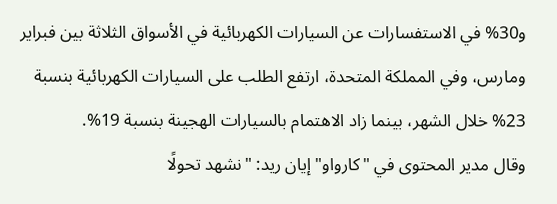و30% في الاستفسارات عن السيارات الكهربائية في الأسواق الثلاثة بين فبراير ومارس، وفي المملكة المتحدة، ارتفع الطلب على السيارات الكهربائية بنسبة 23% خلال الشهر، بينما زاد الاهتمام بالسيارات الهجينة بنسبة 19%.
وقال مدير المحتوى في "كارواو" إيان ريد: "نشهد تحولًا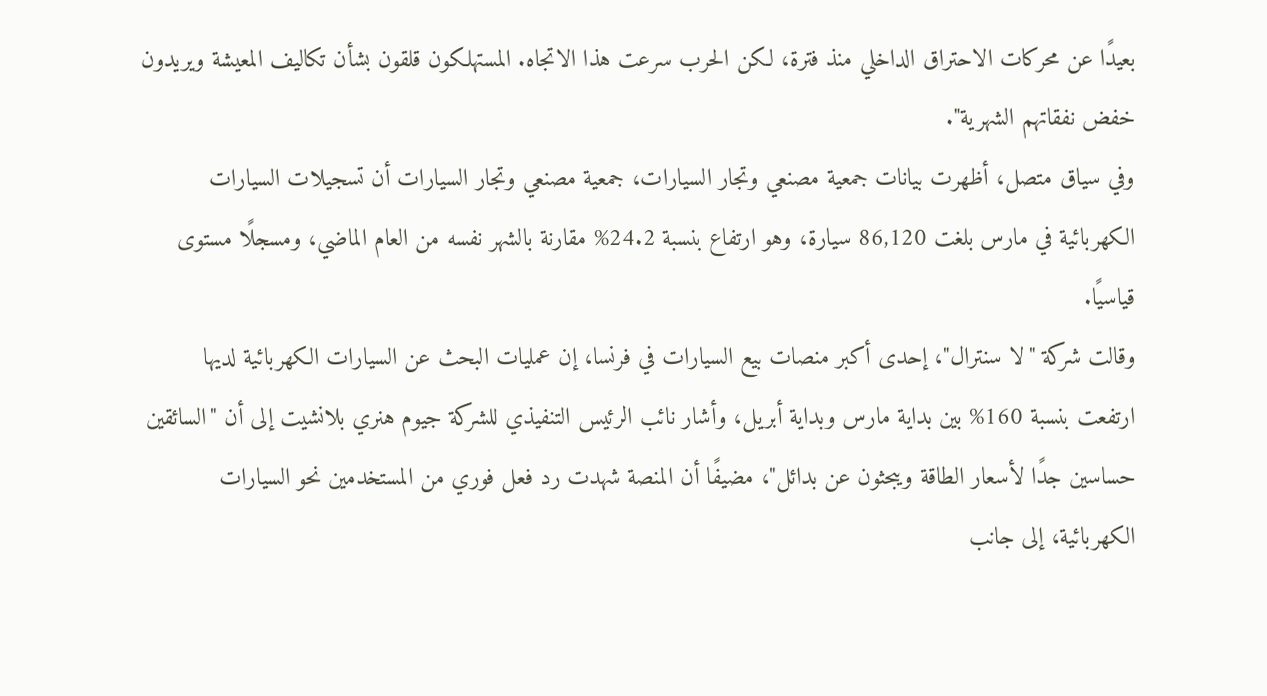بعيدًا عن محركات الاحتراق الداخلي منذ فترة، لكن الحرب سرعت هذا الاتجاه. المستهلكون قلقون بشأن تكاليف المعيشة ويريدون خفض نفقاتهم الشهرية".
وفي سياق متصل، أظهرت بيانات جمعية مصنعي وتجار السيارات، جمعية مصنعي وتجار السيارات أن تسجيلات السيارات الكهربائية في مارس بلغت 86,120 سيارة، وهو ارتفاع بنسبة 24.2% مقارنة بالشهر نفسه من العام الماضي، ومسجلًا مستوى قياسيًا.
وقالت شركة "لا سنترال"، إحدى أكبر منصات بيع السيارات في فرنسا، إن عمليات البحث عن السيارات الكهربائية لديها ارتفعت بنسبة 160% بين بداية مارس وبداية أبريل، وأشار نائب الرئيس التنفيذي للشركة جيوم هنري بلانشيت إلى أن "السائقين حساسين جدًا لأسعار الطاقة ويبحثون عن بدائل"، مضيفًا أن المنصة شهدت رد فعل فوري من المستخدمين نحو السيارات الكهربائية، إلى جانب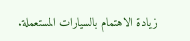زيادة الاهتمام بالسيارات المستعملة.